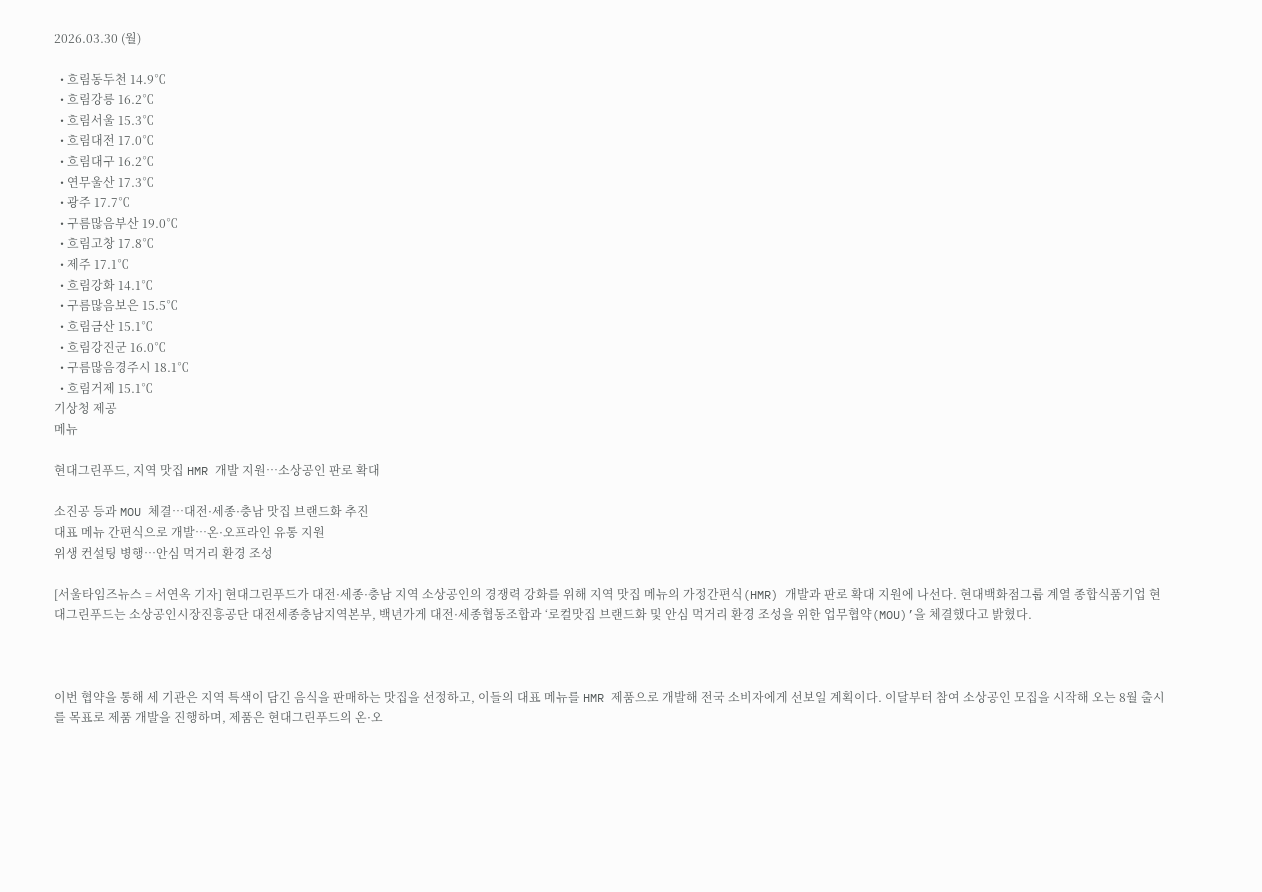2026.03.30 (월)

  • 흐림동두천 14.9℃
  • 흐림강릉 16.2℃
  • 흐림서울 15.3℃
  • 흐림대전 17.0℃
  • 흐림대구 16.2℃
  • 연무울산 17.3℃
  • 광주 17.7℃
  • 구름많음부산 19.0℃
  • 흐림고창 17.8℃
  • 제주 17.1℃
  • 흐림강화 14.1℃
  • 구름많음보은 15.5℃
  • 흐림금산 15.1℃
  • 흐림강진군 16.0℃
  • 구름많음경주시 18.1℃
  • 흐림거제 15.1℃
기상청 제공
메뉴

현대그린푸드, 지역 맛집 HMR 개발 지원…소상공인 판로 확대

소진공 등과 MOU 체결…대전·세종·충남 맛집 브랜드화 추진
대표 메뉴 간편식으로 개발…온·오프라인 유통 지원
위생 컨설팅 병행…안심 먹거리 환경 조성

[서울타임즈뉴스 = 서연옥 기자] 현대그린푸드가 대전·세종·충남 지역 소상공인의 경쟁력 강화를 위해 지역 맛집 메뉴의 가정간편식(HMR) 개발과 판로 확대 지원에 나선다. 현대백화점그룹 계열 종합식품기업 현대그린푸드는 소상공인시장진흥공단 대전세종충남지역본부, 백년가게 대전·세종협동조합과 ‘로컬맛집 브랜드화 및 안심 먹거리 환경 조성을 위한 업무협약(MOU)’을 체결했다고 밝혔다.



이번 협약을 통해 세 기관은 지역 특색이 담긴 음식을 판매하는 맛집을 선정하고, 이들의 대표 메뉴를 HMR 제품으로 개발해 전국 소비자에게 선보일 계획이다. 이달부터 참여 소상공인 모집을 시작해 오는 8월 출시를 목표로 제품 개발을 진행하며, 제품은 현대그린푸드의 온·오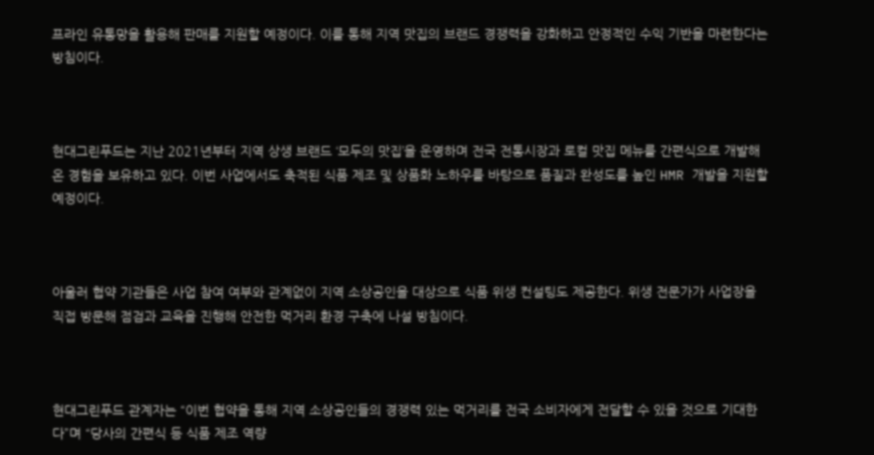프라인 유통망을 활용해 판매를 지원할 예정이다. 이를 통해 지역 맛집의 브랜드 경쟁력을 강화하고 안정적인 수익 기반을 마련한다는 방침이다.



현대그린푸드는 지난 2021년부터 지역 상생 브랜드 ‘모두의 맛집’을 운영하며 전국 전통시장과 로컬 맛집 메뉴를 간편식으로 개발해온 경험을 보유하고 있다. 이번 사업에서도 축적된 식품 제조 및 상품화 노하우를 바탕으로 품질과 완성도를 높인 HMR 개발을 지원할 예정이다.



아울러 협약 기관들은 사업 참여 여부와 관계없이 지역 소상공인을 대상으로 식품 위생 컨설팅도 제공한다. 위생 전문가가 사업장을 직접 방문해 점검과 교육을 진행해 안전한 먹거리 환경 구축에 나설 방침이다.



현대그린푸드 관계자는 “이번 협약을 통해 지역 소상공인들의 경쟁력 있는 먹거리를 전국 소비자에게 전달할 수 있을 것으로 기대한다”며 “당사의 간편식 등 식품 제조 역량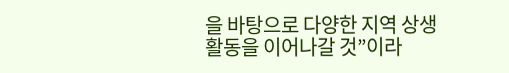을 바탕으로 다양한 지역 상생 활동을 이어나갈 것”이라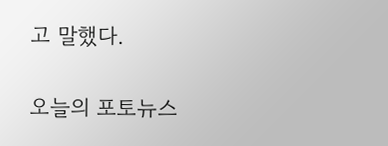고 말했다.


오늘의 포토뉴스